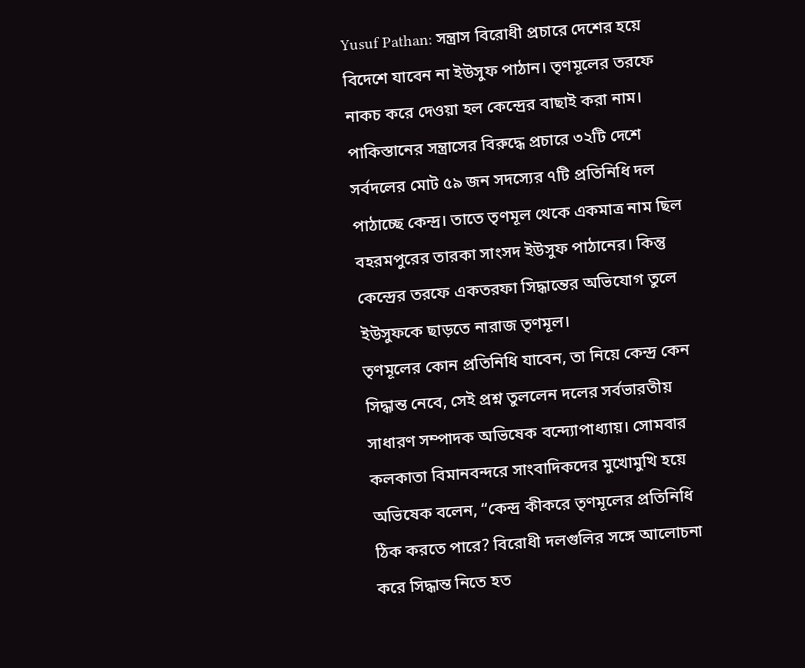Yusuf Pathan: সন্ত্রাস বিরোধী প্রচারে দেশের হয়ে বিদেশে যাবেন না ইউসুফ পাঠান। তৃণমূলের তরফে নাকচ করে দেওয়া হল কেন্দ্রের বাছাই করা নাম। পাকিস্তানের সন্ত্রাসের বিরুদ্ধে প্রচারে ৩২টি দেশে সর্বদলের মোট ৫৯ জন সদস্যের ৭টি প্রতিনিধি দল পাঠাচ্ছে কেন্দ্র। তাতে তৃণমূল থেকে একমাত্র নাম ছিল বহরমপুরের তারকা সাংসদ ইউসুফ পাঠানের। কিন্তু কেন্দ্রের তরফে একতরফা সিদ্ধান্তের অভিযোগ তুলে ইউসুফকে ছাড়তে নারাজ তৃণমূল।
তৃণমূলের কোন প্রতিনিধি যাবেন, তা নিয়ে কেন্দ্র কেন সিদ্ধান্ত নেবে, সেই প্রশ্ন তুললেন দলের সর্বভারতীয় সাধারণ সম্পাদক অভিষেক বন্দ্যোপাধ্যায়। সোমবার কলকাতা বিমানবন্দরে সাংবাদিকদের মুখোমুখি হয়ে অভিষেক বলেন, “কেন্দ্র কীকরে তৃণমূলের প্রতিনিধি ঠিক করতে পারে? বিরোধী দলগুলির সঙ্গে আলোচনা করে সিদ্ধান্ত নিতে হত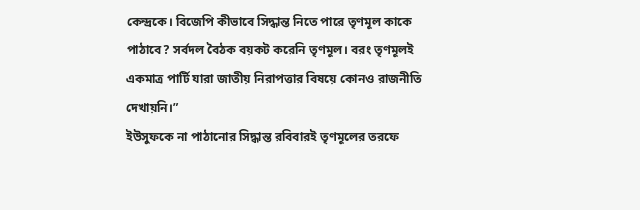কেন্দ্রকে। বিজেপি কীভাবে সিদ্ধান্ত নিতে পারে তৃণমূল কাকে পাঠাবে? সর্বদল বৈঠক বয়কট করেনি তৃণমূল। বরং তৃণমূলই একমাত্র পার্টি যারা জাতীয় নিরাপত্তার বিষয়ে কোনও রাজনীতি দেখায়নি।”
ইউসুফকে না পাঠানোর সিদ্ধান্ত রবিবারই তৃণমূলের তরফে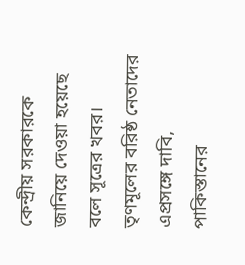কেন্দ্রীয় সরকারকে জানিয়ে দেওয়া হয়েছে বলে সূত্রের খবর। তৃণমূলের বরিষ্ঠ নেতাদের এপ্রসঙ্গে দাবি, পাকিস্তানের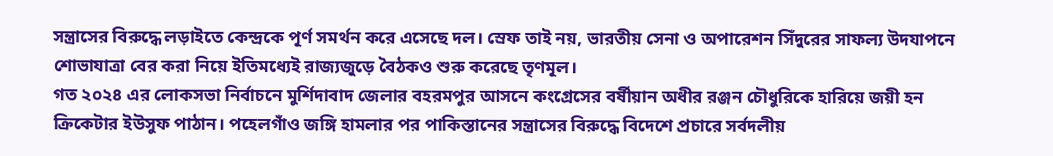সন্ত্রাসের বিরুদ্ধে লড়াইতে কেন্দ্রকে পূর্ণ সমর্থন করে এসেছে দল। স্রেফ তাই নয়, ভারতীয় সেনা ও অপারেশন সিঁদুরের সাফল্য উদযাপনে শোভাযাত্রা বের করা নিয়ে ইতিমধ্যেই রাজ্যজুড়ে বৈঠকও শুরু করেছে তৃণমূল।
গত ২০২৪ এর লোকসভা নির্বাচনে মুর্শিদাবাদ জেলার বহরমপুর আসনে কংগ্রেসের বর্ষীয়ান অধীর রঞ্জন চৌধুরিকে হারিয়ে জয়ী হন ক্রিকেটার ইউসুফ পাঠান। পহেলগাঁও জঙ্গি হামলার পর পাকিস্তানের সন্ত্রাসের বিরুদ্ধে বিদেশে প্রচারে সর্বদলীয়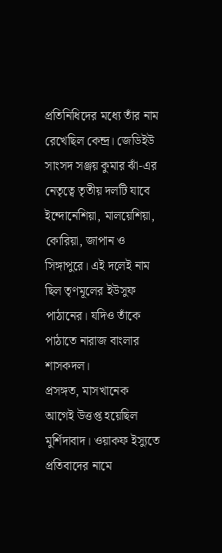প্রতিনিধিদের মধ্যে তাঁর নাম রেখেছিল কেন্দ্র। জেডিইউ সাংসদ সঞ্জয় কুমার ঝাঁ-এর নেতৃত্বে তৃতীয় দলটি যাবে ইন্দোনেশিয়া, মালয়েশিয়া, কোরিয়া, জাপান ও সিঙ্গাপুরে। এই দলেই নাম ছিল তৃণমূলের ইউসুফ পাঠানের। যদিও তাঁকে পাঠাতে নারাজ বাংলার শাসকদল।
প্রসঙ্গত, মাসখানেক আগেই উত্তপ্ত হয়েছিল মুর্শিদাবাদ। ওয়াকফ ইস্যুতে প্রতিবাদের নামে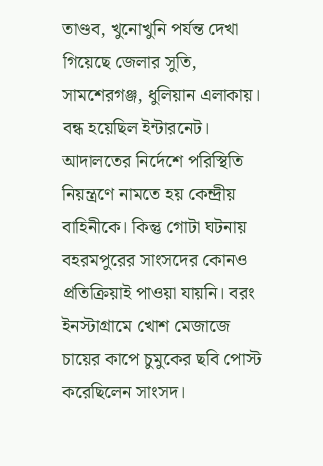তাণ্ডব, খুনোখুনি পর্যন্ত দেখা গিয়েছে জেলার সুতি, সামশেরগঞ্জ, ধুলিয়ান এলাকায়। বন্ধ হয়েছিল ইন্টারনেট। আদালতের নির্দেশে পরিস্থিতি নিয়ন্ত্রণে নামতে হয় কেন্দ্রীয় বাহিনীকে। কিন্তু গোটা ঘটনায় বহরমপুরের সাংসদের কোনও প্রতিক্রিয়াই পাওয়া যায়নি। বরং ইনস্টাগ্রামে খোশ মেজাজে চায়ের কাপে চুমুকের ছবি পোস্ট করেছিলেন সাংসদ।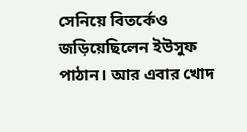সেনিয়ে বিতর্কেও জড়িয়েছিলেন ইউসুফ পাঠান। আর এবার খোদ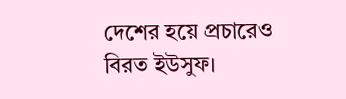দেশের হয়ে প্রচারেও বিরত ইউসুফ।